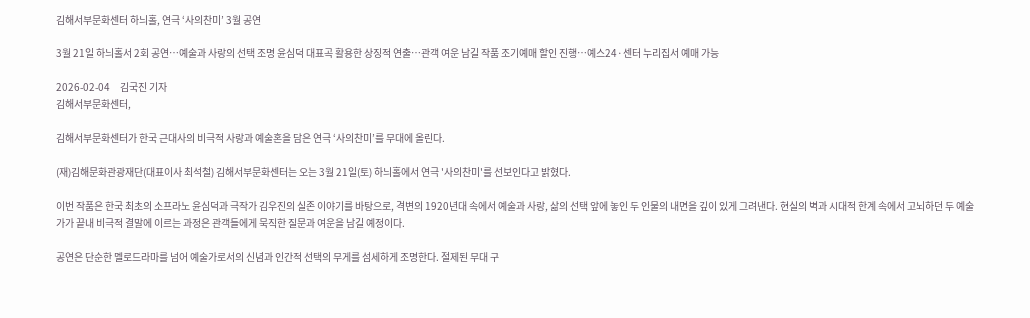김해서부문화센터 하늬홀, 연극 ‘사의찬미’ 3월 공연

3월 21일 하늬홀서 2회 공연…예술과 사랑의 선택 조명 윤심덕 대표곡 활용한 상징적 연출…관객 여운 남길 작품 조기예매 할인 진행…예스24·센터 누리집서 예매 가능

2026-02-04     김국진 기자
김해서부문화센터,

김해서부문화센터가 한국 근대사의 비극적 사랑과 예술혼을 담은 연극 ‘사의찬미’를 무대에 올린다.

(재)김해문화관광재단(대표이사 최석철) 김해서부문화센터는 오는 3월 21일(토) 하늬홀에서 연극 '사의찬미'를 선보인다고 밝혔다.

이번 작품은 한국 최초의 소프라노 윤심덕과 극작가 김우진의 실존 이야기를 바탕으로, 격변의 1920년대 속에서 예술과 사랑, 삶의 선택 앞에 놓인 두 인물의 내면을 깊이 있게 그려낸다. 현실의 벽과 시대적 한계 속에서 고뇌하던 두 예술가가 끝내 비극적 결말에 이르는 과정은 관객들에게 묵직한 질문과 여운을 남길 예정이다.

공연은 단순한 멜로드라마를 넘어 예술가로서의 신념과 인간적 선택의 무게를 섬세하게 조명한다. 절제된 무대 구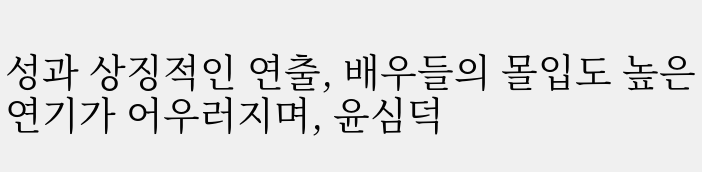성과 상징적인 연출, 배우들의 몰입도 높은 연기가 어우러지며, 윤심덕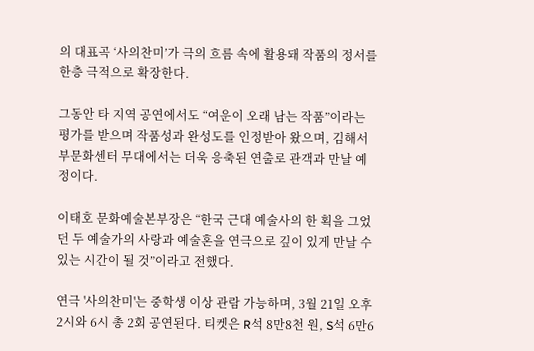의 대표곡 ‘사의찬미’가 극의 흐름 속에 활용돼 작품의 정서를 한층 극적으로 확장한다.

그동안 타 지역 공연에서도 “여운이 오래 남는 작품”이라는 평가를 받으며 작품성과 완성도를 인정받아 왔으며, 김해서부문화센터 무대에서는 더욱 응축된 연출로 관객과 만날 예정이다.

이태호 문화예술본부장은 “한국 근대 예술사의 한 획을 그었던 두 예술가의 사랑과 예술혼을 연극으로 깊이 있게 만날 수 있는 시간이 될 것”이라고 전했다.

연극 '사의찬미'는 중학생 이상 관람 가능하며, 3월 21일 오후 2시와 6시 총 2회 공연된다. 티켓은 R석 8만8천 원, S석 6만6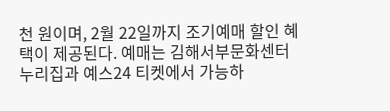천 원이며, 2월 22일까지 조기예매 할인 혜택이 제공된다. 예매는 김해서부문화센터 누리집과 예스24 티켓에서 가능하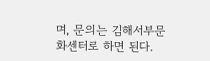며, 문의는 김해서부문화센터로 하면 된다.